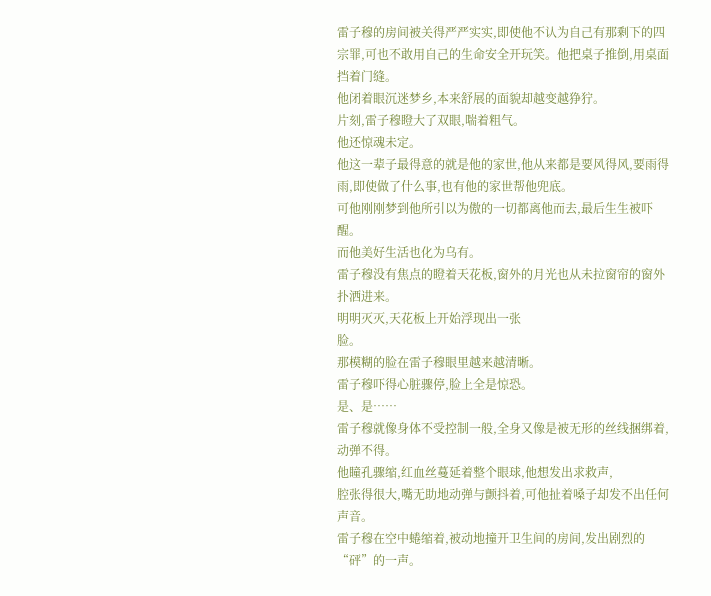雷子穆的房间被关得严严实实,即使他不认为自己有那剩下的四宗罪,可也不敢用自己的生命安全开玩笑。他把桌子推倒,用桌面挡着门缝。
他闭着眼沉迷梦乡,本来舒展的面貌却越变越狰狞。
片刻,雷子穆瞪大了双眼,喘着粗气。
他还惊魂未定。
他这一辈子最得意的就是他的家世,他从来都是要风得风,要雨得雨,即使做了什么事,也有他的家世帮他兜底。
可他刚刚梦到他所引以为傲的一切都离他而去,最后生生被吓醒。
而他美好生活也化为乌有。
雷子穆没有焦点的瞪着天花板,窗外的月光也从未拉窗帘的窗外扑洒进来。
明明灭灭,天花板上开始浮现出一张
脸。
那模糊的脸在雷子穆眼里越来越清晰。
雷子穆吓得心脏骤停,脸上全是惊恐。
是、是……
雷子穆就像身体不受控制一般,全身又像是被无形的丝线捆绑着,动弹不得。
他瞳孔骤缩,红血丝蔓延着整个眼球,他想发出求救声,
腔张得很大,嘴无助地动弹与颤抖着,可他扯着嗓子却发不出任何声音。
雷子穆在空中蜷缩着,被动地撞开卫生间的房间,发出剧烈的“砰”的一声。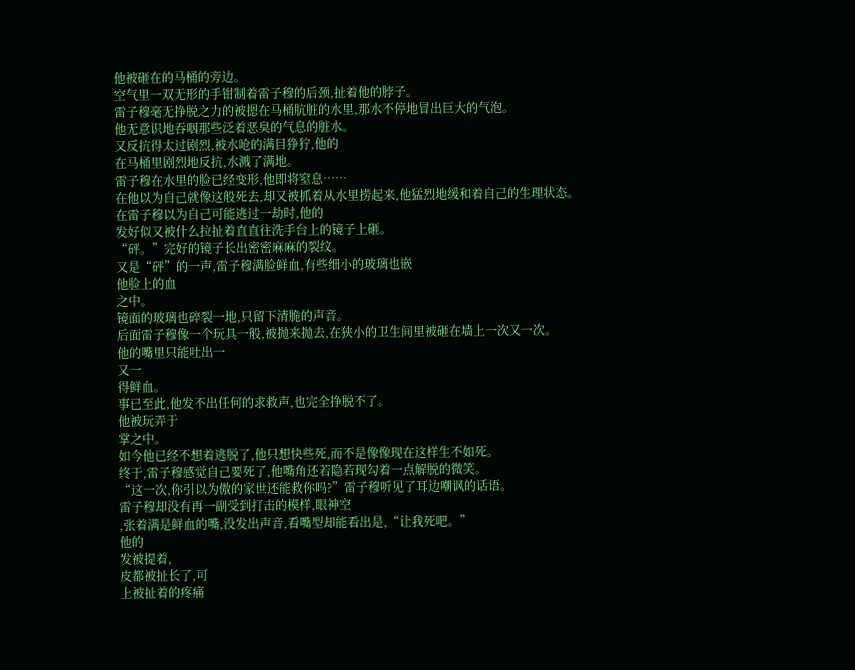他被砸在的马桶的旁边。
空气里一双无形的手钳制着雷子穆的后颈,扯着他的脖子。
雷子穆毫无挣脱之力的被摁在马桶肮脏的水里,那水不停地冒出巨大的气泡。
他无意识地吞咽那些泛着恶臭的气息的脏水。
又反抗得太过剧烈,被水呛的满目狰狞,他的
在马桶里剧烈地反抗,水溅了满地。
雷子穆在水里的脸已经变形,他即将窒息……
在他以为自己就像这般死去,却又被抓着从水里捞起来,他猛烈地缓和着自己的生理状态。
在雷子穆以为自己可能逃过一劫时,他的
发好似又被什么拉扯着直直往洗手台上的镜子上砸。
“砰。”完好的镜子长出密密麻麻的裂纹。
又是“砰”的一声,雷子穆满脸鲜血,有些细小的玻璃也嵌
他脸上的血
之中。
镜面的玻璃也碎裂一地,只留下清脆的声音。
后面雷子穆像一个玩具一般,被抛来抛去,在狭小的卫生间里被砸在墙上一次又一次。
他的嘴里只能吐出一
又一
得鲜血。
事已至此,他发不出任何的求救声,也完全挣脱不了。
他被玩弄于
掌之中。
如今他已经不想着逃脱了,他只想快些死,而不是像像现在这样生不如死。
终于,雷子穆感觉自己要死了,他嘴角还若隐若现勾着一点解脱的微笑。
“这一次,你引以为傲的家世还能救你吗?”雷子穆听见了耳边嘲讽的话语。
雷子穆却没有再一副受到打击的模样,眼神空
,张着满是鲜血的嘴,没发出声音,看嘴型却能看出是,“让我死吧。”
他的
发被提着,
皮都被扯长了,可
上被扯着的疼痛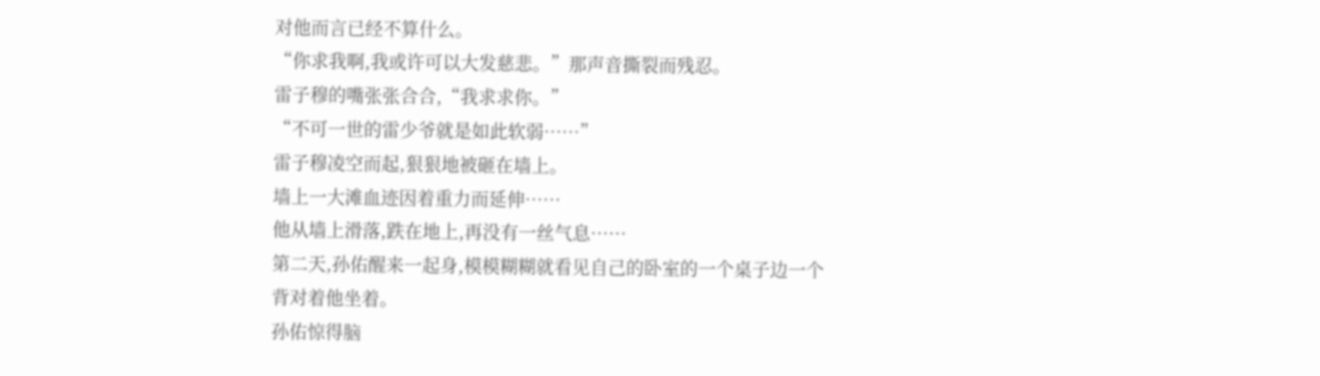对他而言已经不算什么。
“你求我啊,我或许可以大发慈悲。”那声音撕裂而残忍。
雷子穆的嘴张张合合,“我求求你。”
“不可一世的雷少爷就是如此软弱……”
雷子穆凌空而起,狠狠地被砸在墙上。
墙上一大滩血迹因着重力而延伸……
他从墙上滑落,跌在地上,再没有一丝气息……
第二天,孙佑醒来一起身,模模糊糊就看见自己的卧室的一个桌子边一个
背对着他坐着。
孙佑惊得脑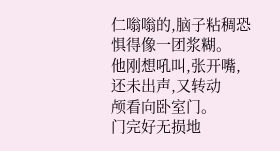仁嗡嗡的,脑子粘稠恐惧得像一团浆糊。
他刚想吼叫,张开嘴,还未出声,又转动
颅看向卧室门。
门完好无损地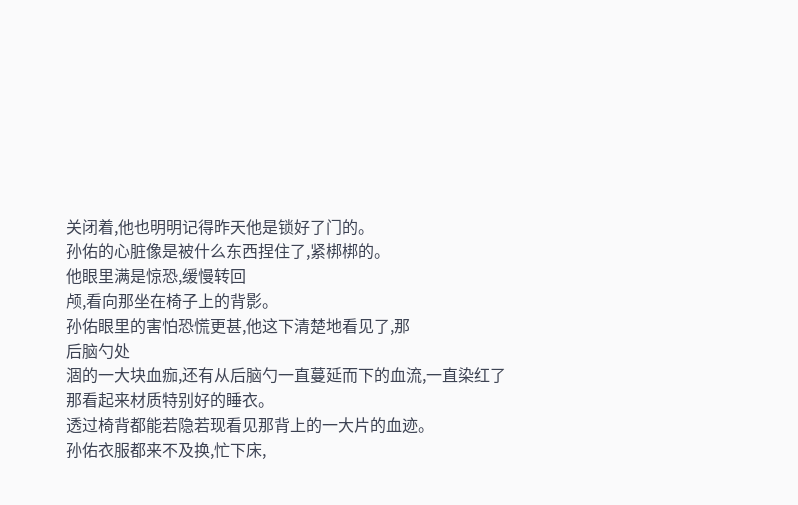关闭着,他也明明记得昨天他是锁好了门的。
孙佑的心脏像是被什么东西捏住了,紧梆梆的。
他眼里满是惊恐,缓慢转回
颅,看向那坐在椅子上的背影。
孙佑眼里的害怕恐慌更甚,他这下清楚地看见了,那
后脑勺处
涸的一大块血痂,还有从后脑勺一直蔓延而下的血流,一直染红了那看起来材质特别好的睡衣。
透过椅背都能若隐若现看见那背上的一大片的血迹。
孙佑衣服都来不及换,忙下床,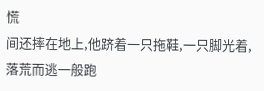慌
间还摔在地上,他跻着一只拖鞋,一只脚光着,落荒而逃一般跑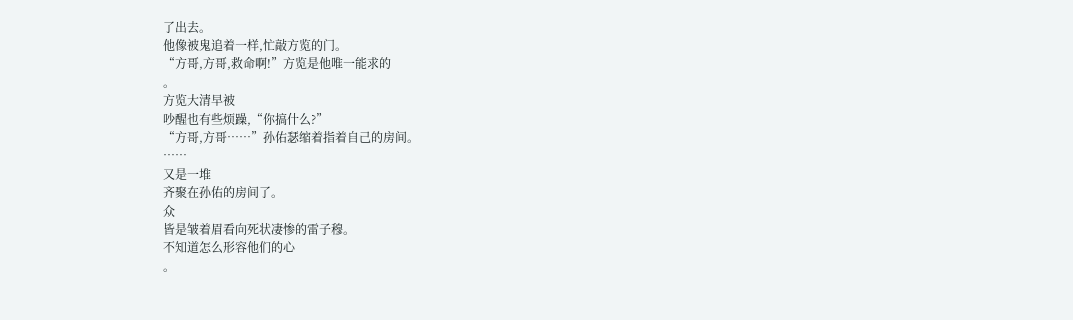了出去。
他像被鬼追着一样,忙敲方览的门。
“方哥,方哥,救命啊!”方览是他唯一能求的
。
方览大清早被
吵醒也有些烦躁,“你搞什么?”
“方哥,方哥……”孙佑瑟缩着指着自己的房间。
……
又是一堆
齐聚在孙佑的房间了。
众
皆是皱着眉看向死状凄惨的雷子穆。
不知道怎么形容他们的心
。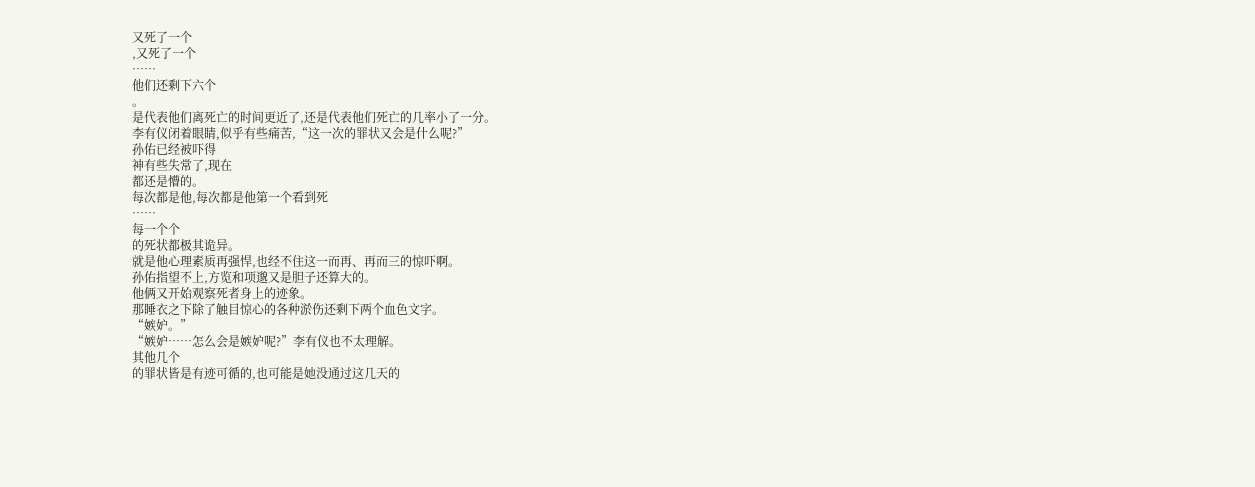又死了一个
,又死了一个
……
他们还剩下六个
。
是代表他们离死亡的时间更近了,还是代表他们死亡的几率小了一分。
李有仪闭着眼睛,似乎有些痛苦,“这一次的罪状又会是什么呢?”
孙佑已经被吓得
神有些失常了,现在
都还是懵的。
每次都是他,每次都是他第一个看到死
……
每一个个
的死状都极其诡异。
就是他心理素质再强悍,也经不住这一而再、再而三的惊吓啊。
孙佑指望不上,方览和项邈又是胆子还算大的。
他俩又开始观察死者身上的迹象。
那睡衣之下除了触目惊心的各种淤伤还剩下两个血色文字。
“嫉妒。”
“嫉妒……怎么会是嫉妒呢?”李有仪也不太理解。
其他几个
的罪状皆是有迹可循的,也可能是她没通过这几天的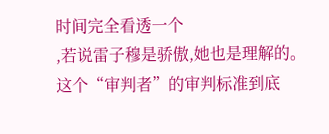时间完全看透一个
,若说雷子穆是骄傲,她也是理解的。
这个“审判者”的审判标准到底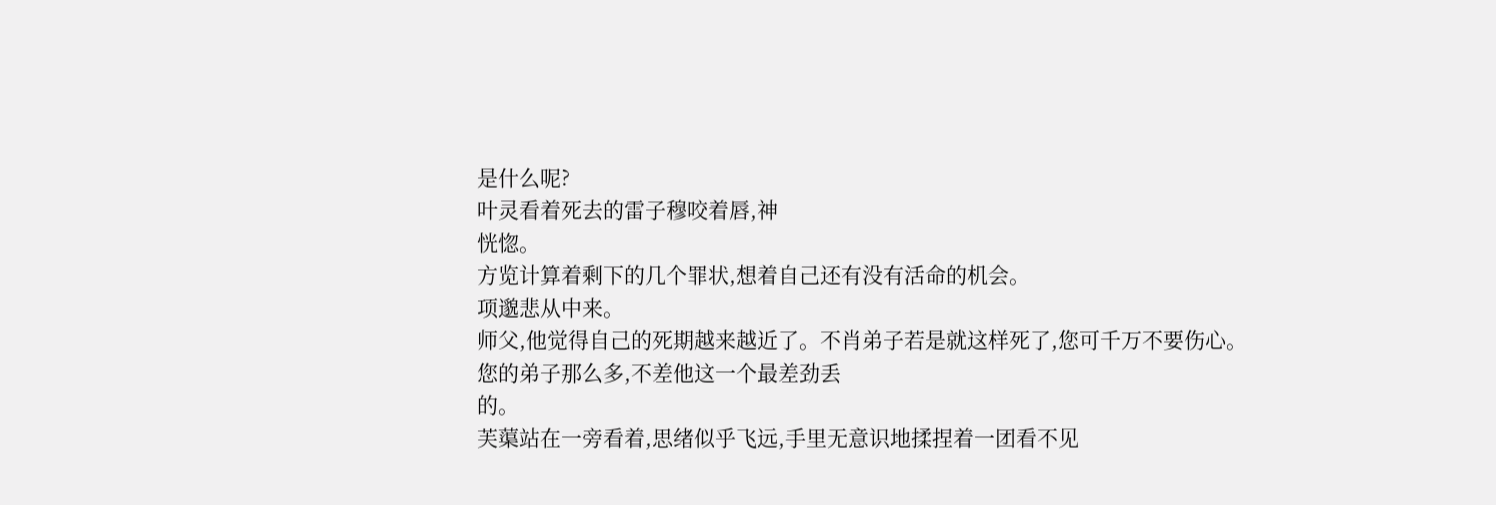是什么呢?
叶灵看着死去的雷子穆咬着唇,神
恍惚。
方览计算着剩下的几个罪状,想着自己还有没有活命的机会。
项邈悲从中来。
师父,他觉得自己的死期越来越近了。不肖弟子若是就这样死了,您可千万不要伤心。
您的弟子那么多,不差他这一个最差劲丢
的。
芙蕖站在一旁看着,思绪似乎飞远,手里无意识地揉捏着一团看不见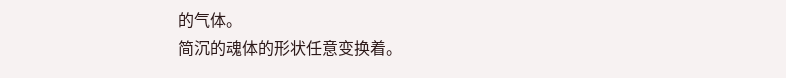的气体。
简沉的魂体的形状任意变换着。